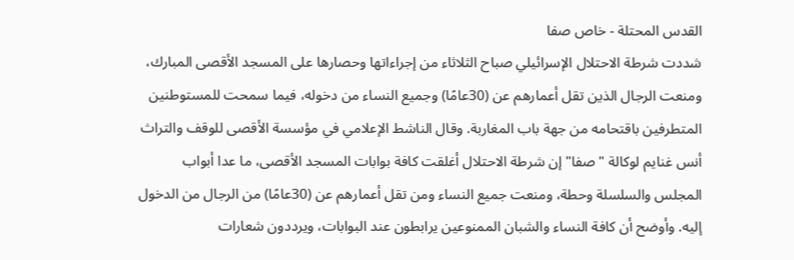القدس المحتلة - خاص صفا
شددت شرطة الاحتلال الإسرائيلي صباح الثلاثاء من إجراءاتها وحصارها على المسجد الأقصى المبارك، ومنعت الرجال الذين تقل أعمارهم عن (30عامًا) وجميع النساء من دخوله، فيما سمحت للمستوطنين المتطرفين باقتحامه من جهة باب المغاربة. وقال الناشط الإعلامي في مؤسسة الأقصى للوقف والتراث أنس غنايم لوكالة "صفا" إن شرطة الاحتلال أغلقت كافة بوابات المسجد الأقصى، ما عدا أبواب المجلس والسلسلة وحطة، ومنعت جميع النساء ومن تقل أعمارهم عن (30عامًا) من الرجال من الدخول إليه. وأوضح أن كافة النساء والشبان الممنوعين يرابطون عند البوابات، ويرددون شعارات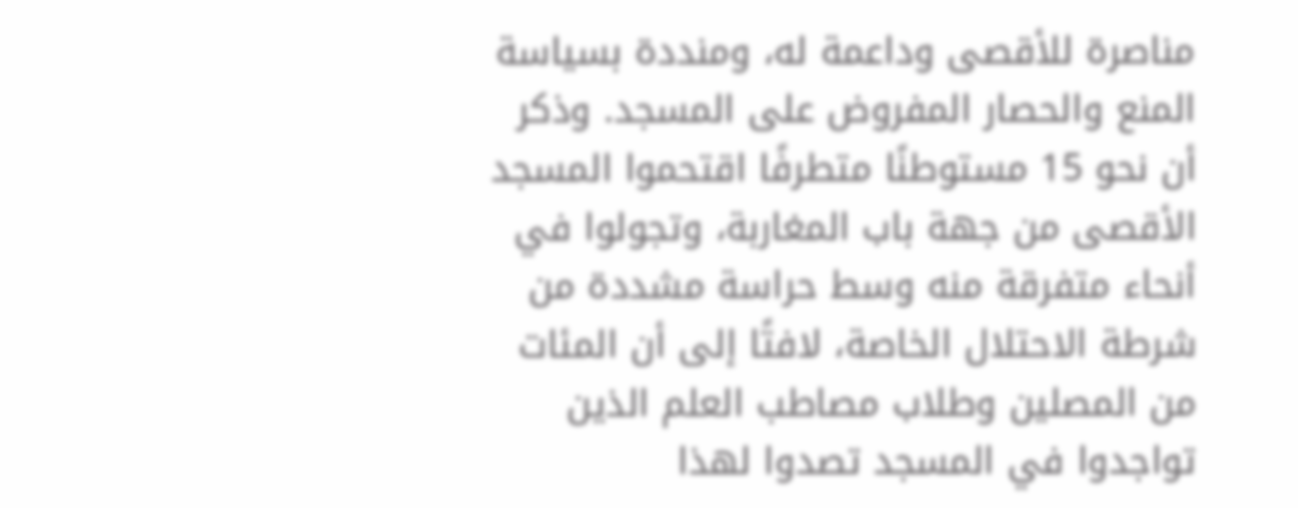مناصرة للأقصى وداعمة له، ومنددة بسياسة المنع والحصار المفروض على المسجد. وذكر أن نحو 15 مستوطنًا متطرفًا اقتحموا المسجد الأقصى من جهة باب المغاربة، وتجولوا في أنحاء متفرقة منه وسط حراسة مشددة من شرطة الاحتلال الخاصة، لافتًا إلى أن المئات من المصلين وطلاب مصاطب العلم الذين تواجدوا في المسجد تصدوا لهذا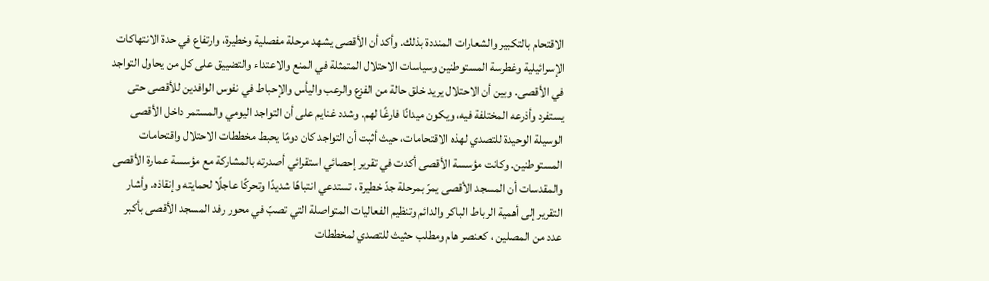الاقتحام بالتكبير والشعارات المنددة بذلك. وأكد أن الأقصى يشهد مرحلة مفصلية وخطيرة، وارتفاع في حدة الانتهاكات الإسرائيلية وغطرسة المستوطنين وسياسات الاحتلال المتمثلة في المنع والاعتداء والتضييق على كل من يحاول التواجد في الأقصى. وبين أن الاحتلال يريد خلق حالة من الفزع والرعب واليأس والإحباط في نفوس الوافدين للأقصى حتى يستفرد وأذرعه المختلفة فيه، ويكون ميدانًا فارغًا لهم. وشدد غنايم على أن التواجد اليومي والمستمر داخل الأقصى الوسيلة الوحيدة للتصدي لهذه الاقتحامات، حيث أثبت أن التواجد كان دومًا يحبط مخططات الاحتلال واقتحامات المستوطنين. وكانت مؤسسة الأقصى أكدت في تقرير إحصائي استقرائي أصدرته بالمشاركة مع مؤسسة عمارة الأقصى والمقدسات أن المسجد الأقصى يمرّ بمرحلة جدّ خطيرة ، تستدعي انتباهًا شديدًا وتحركًا عاجلًا لحمايته وإنقاذه. وأشار التقرير إلى أهمية الرباط الباكر والدائم وتنظيم الفعاليات المتواصلة التي تصبّ في محور رفد المسجد الأقصى بأكبر عدد من المصلين ، كعنصر هام ومطلب حثيث للتصدي لمخططات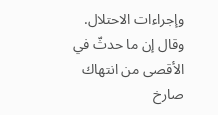وإجراءات الاحتلال. وقال إن ما حدثّ في الأقصى من انتهاك صارخ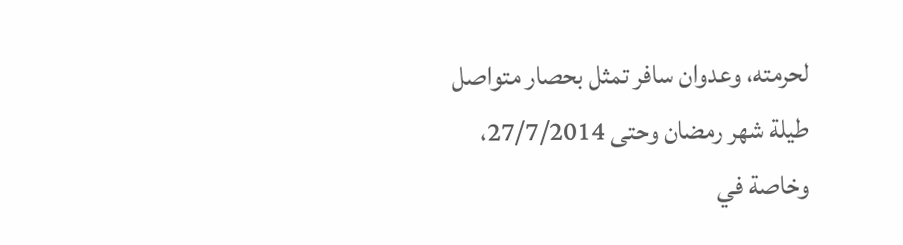لحرمته، وعدوان سافر تمثل بحصار متواصل طيلة شهر رمضان وحتى 27/7/2014، وخاصة في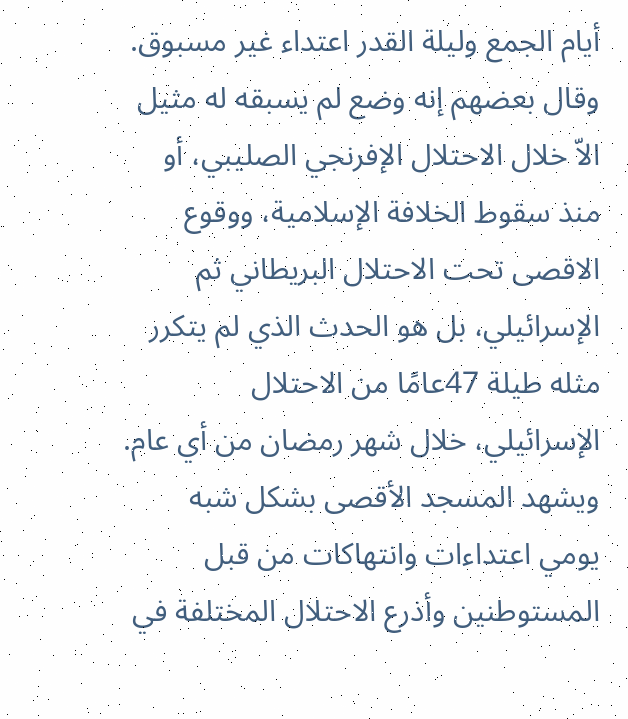أيام الجمع وليلة القدر اعتداء غير مسبوق. وقال بعضهم إنه وضع لم يسبقه له مثيل الاّ خلال الاحتلال الإفرنجي الصليبي، أو منذ سقوط الخلافة الإسلامية، ووقوع الاقصى تحت الاحتلال البريطاني ثم الإسرائيلي، بل هو الحدث الذي لم يتكرر مثله طيلة 47عامًا من الاحتلال الإسرائيلي، خلال شهر رمضان من أي عام. ويشهد المسجد الأقصى بشكل شبه يومي اعتداءات وانتهاكات من قبل المستوطنين وأذرع الاحتلال المختلفة في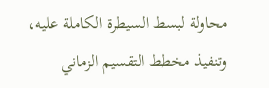محاولة لبسط السيطرة الكاملة عليه، وتنفيذ مخطط التقسيم الزماني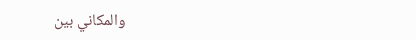والمكاني بين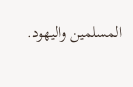المسلمين واليهود.